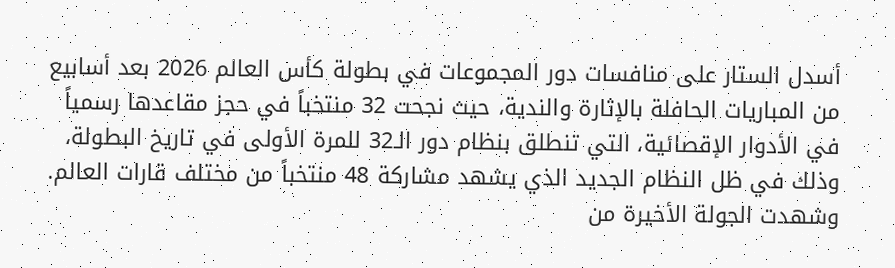أسدل الستار على منافسات دور المجموعات في بطولة كأس العالم 2026 بعد أسابيع من المباريات الحافلة بالإثارة والندية، حيث نجحت 32 منتخباً في حجز مقاعدها رسمياً في الأدوار الإقصائية، التي تنطلق بنظام دور الـ32 للمرة الأولى في تاريخ البطولة، وذلك في ظل النظام الجديد الذي يشهد مشاركة 48 منتخباً من مختلف قارات العالم.
وشهدت الجولة الأخيرة من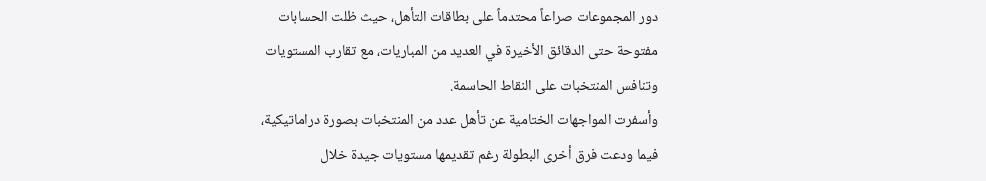دور المجموعات صراعاً محتدماً على بطاقات التأهل، حيث ظلت الحسابات مفتوحة حتى الدقائق الأخيرة في العديد من المباريات، مع تقارب المستويات وتنافس المنتخبات على النقاط الحاسمة.
وأسفرت المواجهات الختامية عن تأهل عدد من المنتخبات بصورة دراماتيكية، فيما ودعت فرق أخرى البطولة رغم تقديمها مستويات جيدة خلال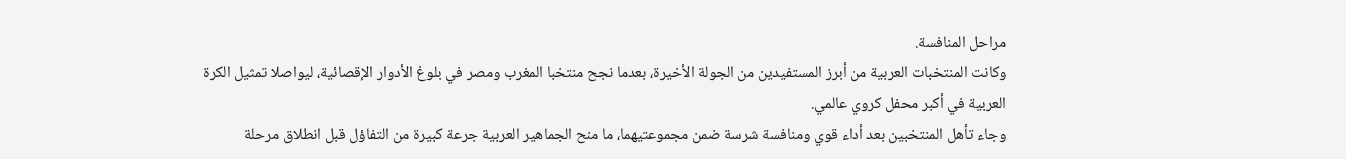مراحل المنافسة.
وكانت المنتخبات العربية من أبرز المستفيدين من الجولة الأخيرة، بعدما نجح منتخبا المغرب ومصر في بلوغ الأدوار الإقصائية، ليواصلا تمثيل الكرة العربية في أكبر محفل كروي عالمي.
وجاء تأهل المنتخبين بعد أداء قوي ومنافسة شرسة ضمن مجموعتيهما، ما منح الجماهير العربية جرعة كبيرة من التفاؤل قبل انطلاق مرحلة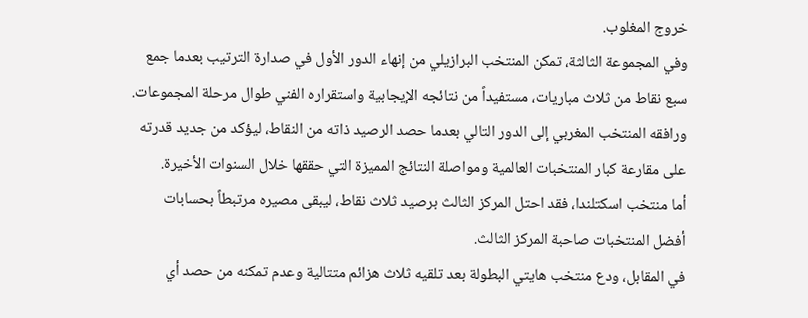خروج المغلوب.
وفي المجموعة الثالثة، تمكن المنتخب البرازيلي من إنهاء الدور الأول في صدارة الترتيب بعدما جمع سبع نقاط من ثلاث مباريات، مستفيداً من نتائجه الإيجابية واستقراره الفني طوال مرحلة المجموعات.
ورافقه المنتخب المغربي إلى الدور التالي بعدما حصد الرصيد ذاته من النقاط، ليؤكد من جديد قدرته على مقارعة كبار المنتخبات العالمية ومواصلة النتائج المميزة التي حققها خلال السنوات الأخيرة.
أما منتخب اسكتلندا، فقد احتل المركز الثالث برصيد ثلاث نقاط، ليبقى مصيره مرتبطاً بحسابات أفضل المنتخبات صاحبة المركز الثالث.
في المقابل، ودع منتخب هايتي البطولة بعد تلقيه ثلاث هزائم متتالية وعدم تمكنه من حصد أي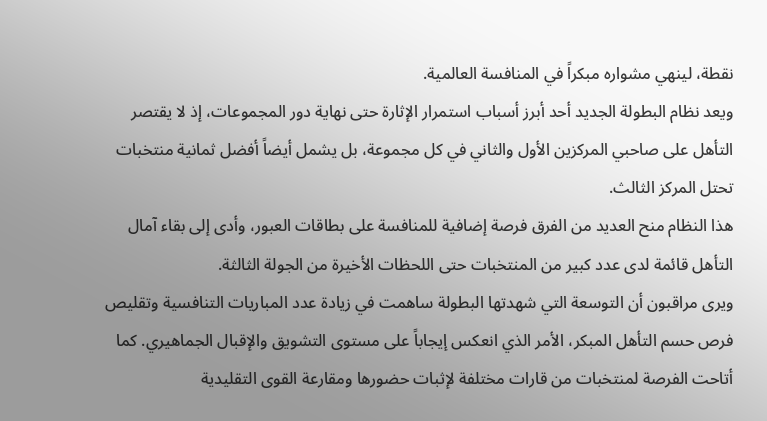نقطة، لينهي مشواره مبكراً في المنافسة العالمية.
ويعد نظام البطولة الجديد أحد أبرز أسباب استمرار الإثارة حتى نهاية دور المجموعات، إذ لا يقتصر التأهل على صاحبي المركزين الأول والثاني في كل مجموعة، بل يشمل أيضاً أفضل ثمانية منتخبات تحتل المركز الثالث.
هذا النظام منح العديد من الفرق فرصة إضافية للمنافسة على بطاقات العبور، وأدى إلى بقاء آمال التأهل قائمة لدى عدد كبير من المنتخبات حتى اللحظات الأخيرة من الجولة الثالثة.
ويرى مراقبون أن التوسعة التي شهدتها البطولة ساهمت في زيادة عدد المباريات التنافسية وتقليص فرص حسم التأهل المبكر، الأمر الذي انعكس إيجاباً على مستوى التشويق والإقبال الجماهيري. كما أتاحت الفرصة لمنتخبات من قارات مختلفة لإثبات حضورها ومقارعة القوى التقليدية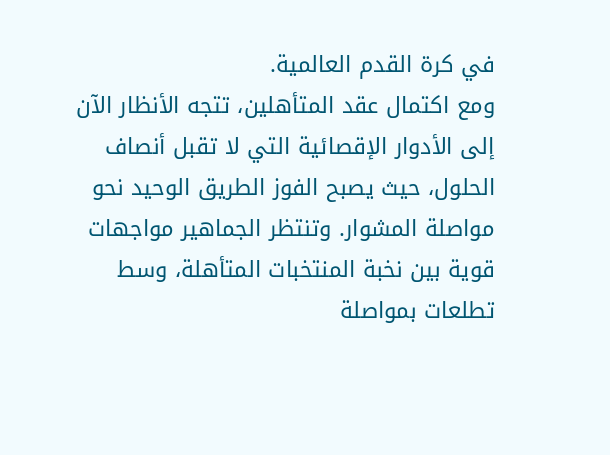في كرة القدم العالمية.
ومع اكتمال عقد المتأهلين، تتجه الأنظار الآن إلى الأدوار الإقصائية التي لا تقبل أنصاف الحلول، حيث يصبح الفوز الطريق الوحيد نحو مواصلة المشوار. وتنتظر الجماهير مواجهات قوية بين نخبة المنتخبات المتأهلة، وسط تطلعات بمواصلة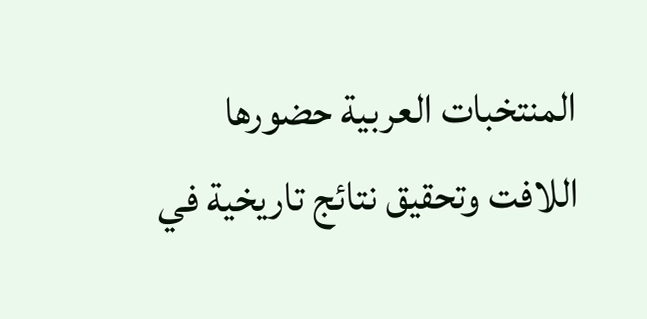المنتخبات العربية حضورها اللافت وتحقيق نتائج تاريخية في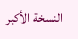النسخة الأكبر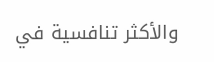والأكثر تنافسية في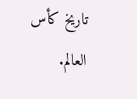تاريخ كأس العالم.